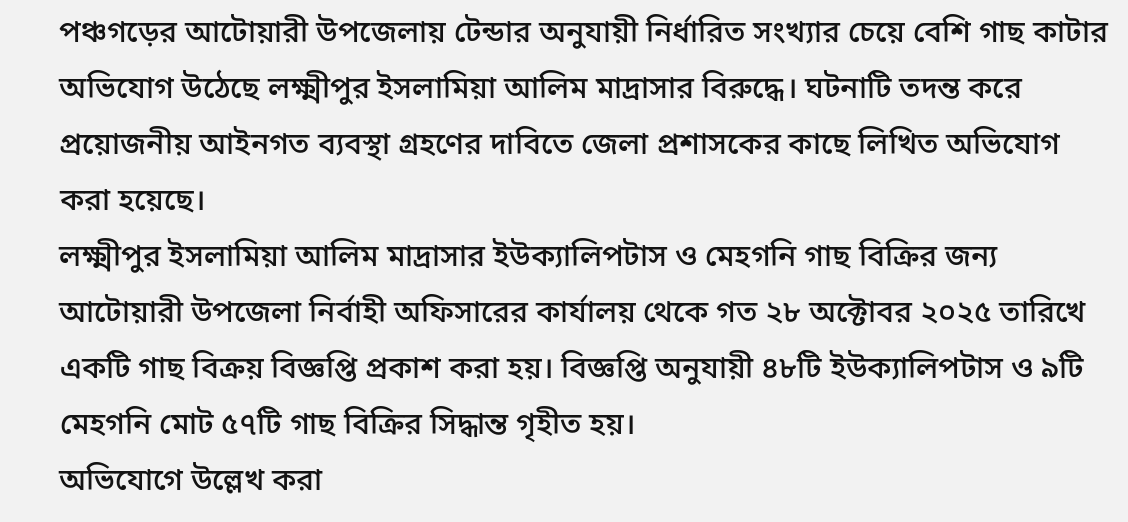পঞ্চগড়ের আটোয়ারী উপজেলায় টেন্ডার অনুযায়ী নির্ধারিত সংখ্যার চেয়ে বেশি গাছ কাটার অভিযোগ উঠেছে লক্ষ্মীপুর ইসলামিয়া আলিম মাদ্রাসার বিরুদ্ধে। ঘটনাটি তদন্ত করে প্রয়োজনীয় আইনগত ব্যবস্থা গ্রহণের দাবিতে জেলা প্রশাসকের কাছে লিখিত অভিযোগ করা হয়েছে।
লক্ষ্মীপুর ইসলামিয়া আলিম মাদ্রাসার ইউক্যালিপটাস ও মেহগনি গাছ বিক্রির জন্য আটোয়ারী উপজেলা নির্বাহী অফিসারের কার্যালয় থেকে গত ২৮ অক্টোবর ২০২৫ তারিখে একটি গাছ বিক্রয় বিজ্ঞপ্তি প্রকাশ করা হয়। বিজ্ঞপ্তি অনুযায়ী ৪৮টি ইউক্যালিপটাস ও ৯টি মেহগনি মোট ৫৭টি গাছ বিক্রির সিদ্ধান্ত গৃহীত হয়।
অভিযোগে উল্লেখ করা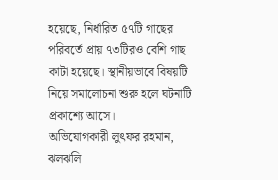হয়েছে, নির্ধারিত ৫৭টি গাছের পরিবর্তে প্রায় ৭৩টিরও বেশি গাছ কাটা হয়েছে। স্থানীয়ভাবে বিষয়টি নিয়ে সমালোচনা শুরু হলে ঘটনাটি প্রকাশ্যে আসে।
অভিযোগকারী লুৎফর রহমান, ঝলঝলি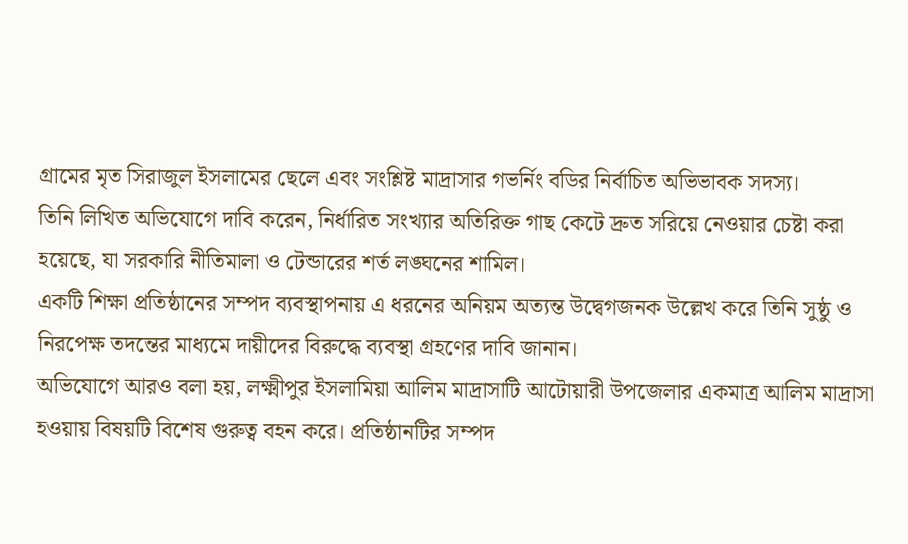গ্রামের মৃত সিরাজুল ইসলামের ছেলে এবং সংশ্লিষ্ট মাদ্রাসার গভর্নিং বডির নির্বাচিত অভিভাবক সদস্য।
তিনি লিখিত অভিযোগে দাবি করেন, নির্ধারিত সংখ্যার অতিরিক্ত গাছ কেটে দ্রুত সরিয়ে নেওয়ার চেষ্টা করা হয়েছে, যা সরকারি নীতিমালা ও টেন্ডারের শর্ত লঙ্ঘনের শামিল।
একটি শিক্ষা প্রতিষ্ঠানের সম্পদ ব্যবস্থাপনায় এ ধরনের অনিয়ম অত্যন্ত উদ্বেগজনক উল্লেখ করে তিনি সুষ্ঠু ও নিরপেক্ষ তদন্তের মাধ্যমে দায়ীদের বিরুদ্ধে ব্যবস্থা গ্রহণের দাবি জানান।
অভিযোগে আরও বলা হয়, লক্ষ্মীপুর ইসলামিয়া আলিম মাদ্রাসাটি আটোয়ারী উপজেলার একমাত্র আলিম মাদ্রাসা হওয়ায় বিষয়টি বিশেষ গুরুত্ব বহন করে। প্রতিষ্ঠানটির সম্পদ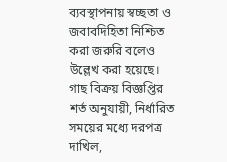ব্যবস্থাপনায় স্বচ্ছতা ও জবাবদিহিতা নিশ্চিত করা জরুরি বলেও উল্লেখ করা হয়েছে।
গাছ বিক্রয় বিজ্ঞপ্তির শর্ত অনুযায়ী, নির্ধারিত সময়ের মধ্যে দরপত্র দাখিল,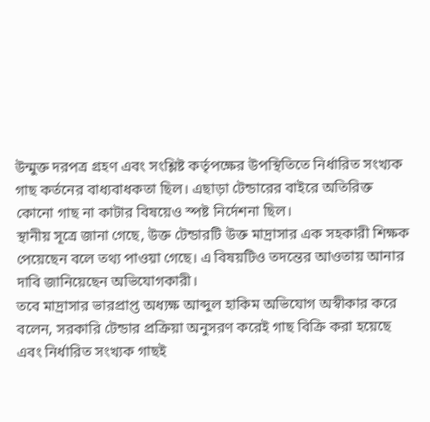উন্মুক্ত দরপত্র গ্রহণ এবং সংশ্লিষ্ট কর্তৃপক্ষের উপস্থিতিতে নির্ধারিত সংখ্যক গাছ কর্তনের বাধ্যবাধকতা ছিল। এছাড়া টেন্ডারের বাইরে অতিরিক্ত কোনো গাছ না কাটার বিষয়েও স্পষ্ট নির্দেশনা ছিল।
স্থানীয় সূত্রে জানা গেছে, উক্ত টেন্ডারটি উক্ত মাদ্রাসার এক সহকারী শিক্ষক পেয়েছেন বলে তথ্য পাওয়া গেছে। এ বিষয়টিও তদন্তের আওতায় আনার দাবি জানিয়েছেন অভিযোগকারী।
তবে মাদ্রাসার ভারপ্রাপ্ত অধ্যক্ষ আব্দুল হাকিম অভিযোগ অস্বীকার করে বলেন, সরকারি টেন্ডার প্রক্রিয়া অনুসরণ করেই গাছ বিক্রি করা হয়েছে এবং নির্ধারিত সংখ্যক গাছই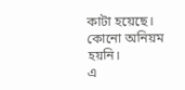কাটা হয়েছে। কোনো অনিয়ম হয়নি।
এ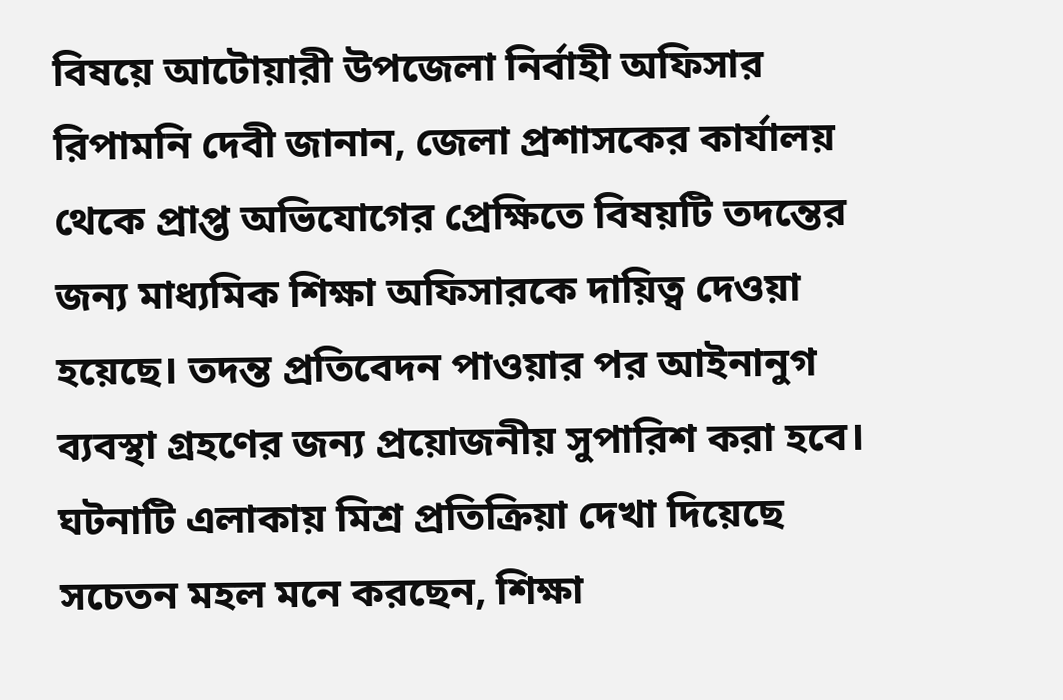বিষয়ে আটোয়ারী উপজেলা নির্বাহী অফিসার রিপামনি দেবী জানান, জেলা প্রশাসকের কার্যালয় থেকে প্রাপ্ত অভিযোগের প্রেক্ষিতে বিষয়টি তদন্তের জন্য মাধ্যমিক শিক্ষা অফিসারকে দায়িত্ব দেওয়া হয়েছে। তদন্ত প্রতিবেদন পাওয়ার পর আইনানুগ ব্যবস্থা গ্রহণের জন্য প্রয়োজনীয় সুপারিশ করা হবে।
ঘটনাটি এলাকায় মিশ্র প্রতিক্রিয়া দেখা দিয়েছে সচেতন মহল মনে করছেন, শিক্ষা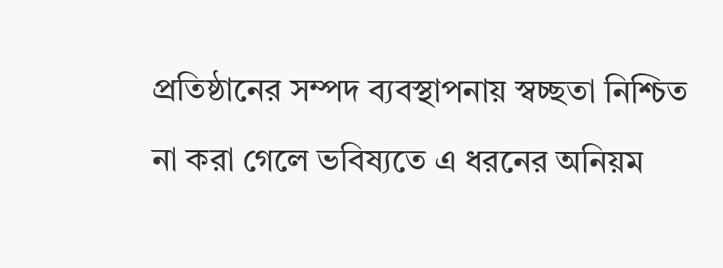প্রতিষ্ঠানের সম্পদ ব্যবস্থাপনায় স্বচ্ছতা নিশ্চিত না করা গেলে ভবিষ্যতে এ ধরনের অনিয়ম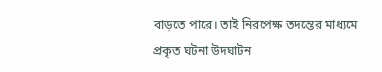বাড়তে পারে। তাই নিরপেক্ষ তদন্তের মাধ্যমে প্রকৃত ঘটনা উদঘাটন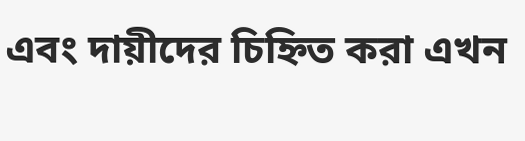এবং দায়ীদের চিহ্নিত করা এখন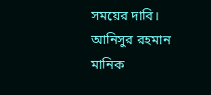সময়ের দাবি।
আনিসুর রহমান মানিক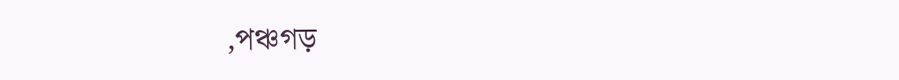,পঞ্চগড়